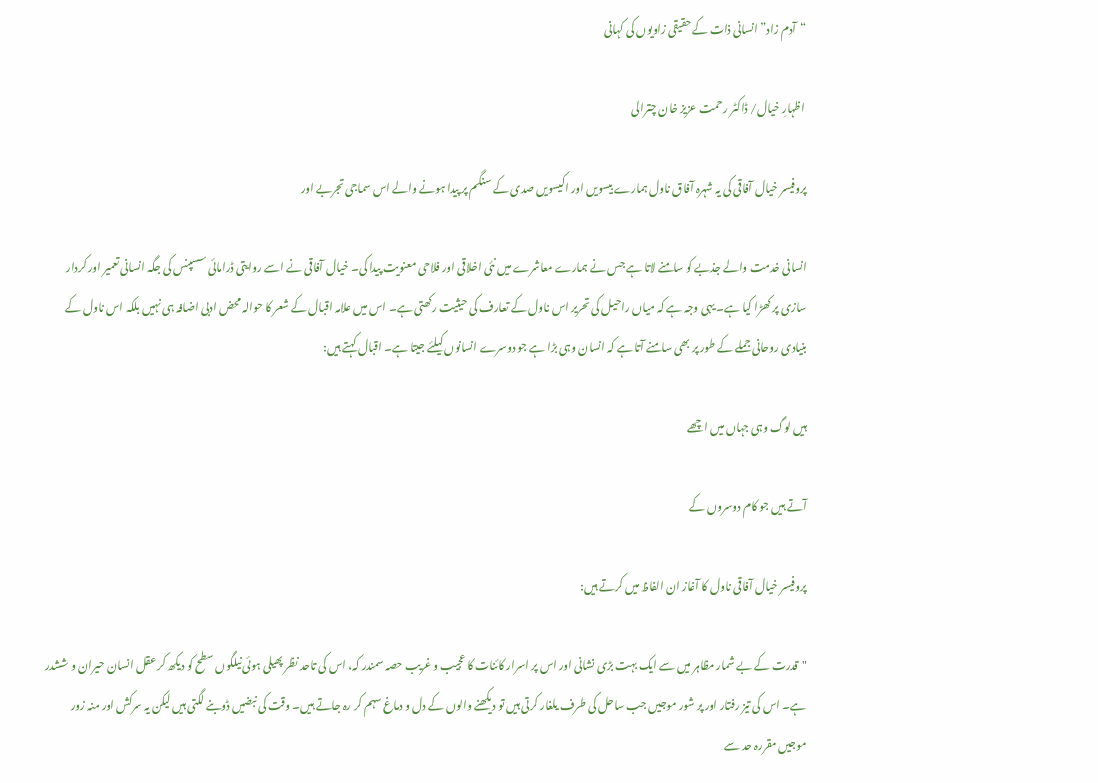“آدم زاد”انسانی ذات کے حقیقی زاویوں کی کہانی

 اظہارِ خیال/ ڈاکٹر رحمت عزیز خان چترالی

پروفیسر خیال آفاقی کی یہ شہرہ آفاق ناول ہمارے بیسویں اور اکیسویں صدی کے سنگم پر پیدا ہونے والے اس سماجی تجربے اور

انسانی خدمت والے جذبے کو سامنے لاتا ہے جس نے ہمارے معاشرے میں نئی اخلاقی اور فلاحی معنویت پیدا کی۔ خیال آفاقی نے اسے روایتی ڈرامائی سسپنس کی جگہ انسانی تعمیر اور کردار سازی پر کھڑا کیا ہے۔ یہی وجہ ہے کہ میاں راحیل کی تحریر اس ناول کے تعارف کی حیثیت رکھتی ہے۔ اس میں علامہ اقبال کے شعر کا حوالہ محض ادبی اضافہ ہی نہیں بلکہ اس ناول کے بنیادی روحانی جملے کے طور پر بھی سامنے آتا ہے کہ انسان وہی بڑا ہے جو دوسرے انسانوں کیلئے جیتا ہے۔ اقبال کہتے ہیں:

ہیں لوگ وہی جہاں میں اچھے

آتے ہیں جو کام دوسروں کے

پروفیسر خیال آفاقی ناول کا آغاز ان الفاظ میں کرتے ہیں:

"قدرت کے بے شمار مظاہر میں سے ایک بہت بڑی نشانی اور اس پر اسرار کائنات کا عجیب و غریب حصہ سمندر کہ، اس کی تاحد نظر پھیلی ہوئی نیلگوں سطح کو دیکھ کر عقل انسان حیران و ششدر ہے۔ اس کی تیز رفتار اور پر شور موجیں جب ساحل کی طرف یلغار کرتی ہیں تو دیکھنے والوں کے دل و دماغ سہم کر رہ جاتے ہیں۔ وقت کی نبضیں ڈوبنے لگتی ہیں لیکن یہ سرکش اور منہ زور موجیں مقررہ حد سے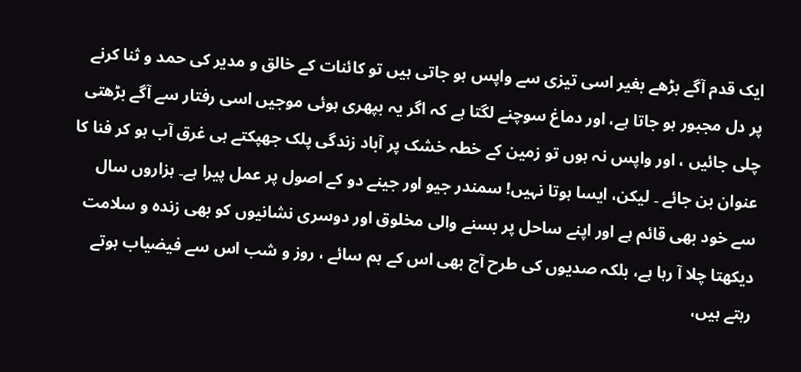ایک قدم آگے بڑھے بغیر اسی تیزی سے واپس ہو جاتی ہیں تو کائنات کے خالق و مدیر کی حمد و ثنا کرنے پر دل مجبور ہو جاتا ہے، اور دماغ سوچنے لگتا ہے کہ اگر یہ بپھری ہوئی موجیں اسی رفتار سے آگے بڑھتی چلی جائیں ، اور واپس نہ ہوں تو زمین کے خطہ خشک پر آباد زندگی پلک جھپکتے ہی غرق آب ہو کر فنا کا عنوان بن جائے ۔ لیکن، ایسا ہوتا نہیں! سمندر جیو اور جینے دو کے اصول پر عمل پیرا ہے۔ ہزاروں سال سے خود بھی قائم ہے اور اپنے ساحل پر بسنے والی مخلوق اور دوسری نشانیوں کو بھی زندہ و سلامت دیکھتا چلا آ رہا ہے، بلکہ صدیوں کی طرح آج بھی اس کے ہم سائے ، روز و شب اس سے فیضیاب ہوتے رہتے ہیں،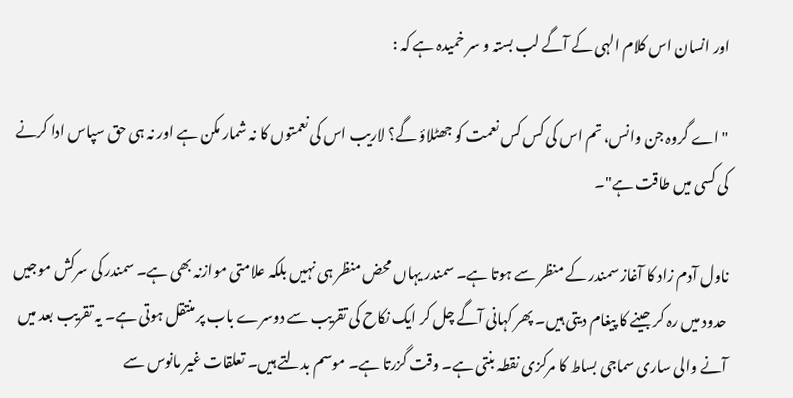اور انسان اس کلام الہی کے آگے لب بستہ و سر خمیدہ ہے کہ :

"اے گروہ جن وانس، تم اس کی کس کس نعمت کو جھٹلاؤ گے؟ لاریب اس کی نعمتوں کا نہ شمار مکن ہے اور نہ ہی حق سپاس ادا کرنے کی کسی میں طاقت ہے"۔

ناول آدم زاد کا آغاز سمندر کے منظر سے ہوتا ہے۔ سمندر یہاں محض منظر ہی نہیں بلکہ علامتی موازنہ بھی ہے۔ سمندر کی سرکش موجیں حدود میں رہ کر جینے کا پیغام دیتی ہیں۔ پھر کہانی آگے چل کر ایک نکاح کی تقریب سے دوسرے باب پر منتقل ہوتی ہے۔ یہ تقریب بعد میں آنے والی ساری سماجی بساط کا مرکزی نقطہ بنتی ہے۔ وقت گزرتا ہے۔ موسم بدلتے ہیں۔ تعلقات غیر مانوس سے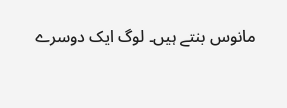مانوس بنتے ہیں۔ لوگ ایک دوسرے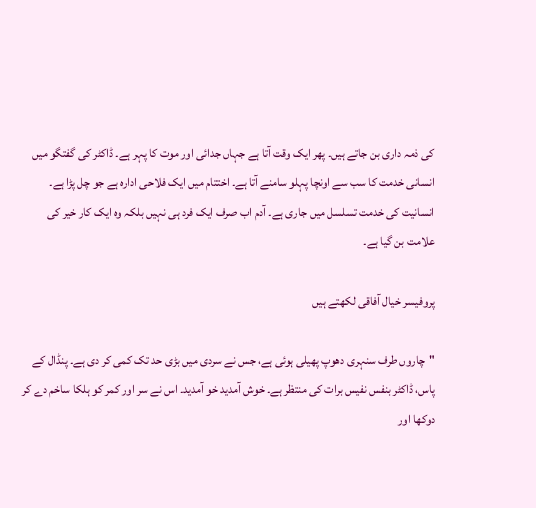کی ذمہ داری بن جاتے ہیں۔ پھر ایک وقت آتا ہے جہاں جدائی اور موت کا پہر ہے۔ ڈاکٹر کی گفتگو میں انسانی خدمت کا سب سے اونچا پہلو سامنے آتا ہے۔ اختتام میں ایک فلاحی ادارہ ہے جو چل پڑا ہے۔ انسانیت کی خدمت تسلسل میں جاری ہے۔ آدم اب صرف ایک فرد ہی نہیں بلکہ وہ ایک کار خیر کی علامت بن گیا ہے۔

پروفیسر خیال آفاقی لکھتے ہیں

"چاروں طرف سنہری دھوپ پھیلی ہوئی ہے، جس نے سردی میں بڑی حد تک کمی کر دی ہے۔ پنڈال کے پاس، ڈاکٹر بنفس نفیس برات کی منتظر ہے۔ خوش آمدید خو آمدید۔ اس نے سر اور کمر کو ہلکا ساخم دے کر دوکھا اور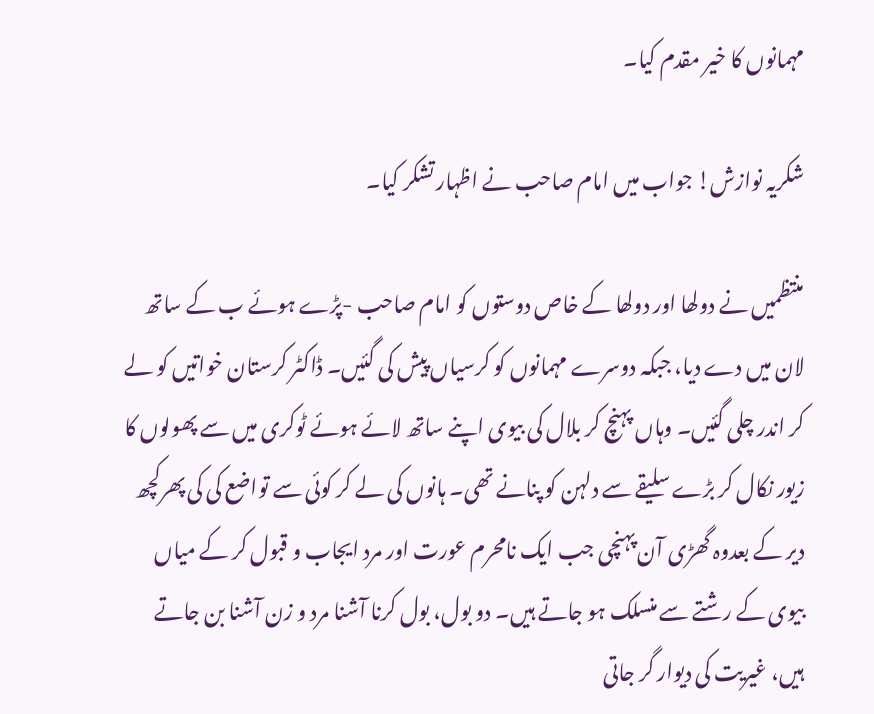مہمانوں کا خیر مقدم کیا۔

شکریہ نوازش! جواب میں امام صاحب نے اظہار تشکر کیا۔

منتظمیں نے دولھا اور دولھا کے خاص دوستوں کو امام صاحب -پڑے ہوئے ب کے ساتھ لان میں دے دیا، جبکہ دوسرے مہمانوں کو کرسیاں پیش کی گئیں۔ ڈاکٹر کرستان خواتیں کو لے کر اندر چلی گئیں۔ وہاں پہنچ کر بلال کی بیوی اپنے ساتھ لائے ہوئے ٹوکری میں سے پھولوں کا زیور نکال کر بڑے سلیقے سے دلہن کو پنانے تھی۔ ہانوں کی لے کر کوئی سے تواضع کی کی پھرکچھ دیر کے بعدوہ گھڑی آن پہنچی جب ایک نامحرم عورت اور مرد ایجاب و قبول کر کے میاں بیوی کے رشتے سے منسلک ہو جاتے ہیں۔ دو بول، بول کرنا آشنا مرد و زن آشنا بن جاتے ہیں، غیریت کی دیوار گر جاتی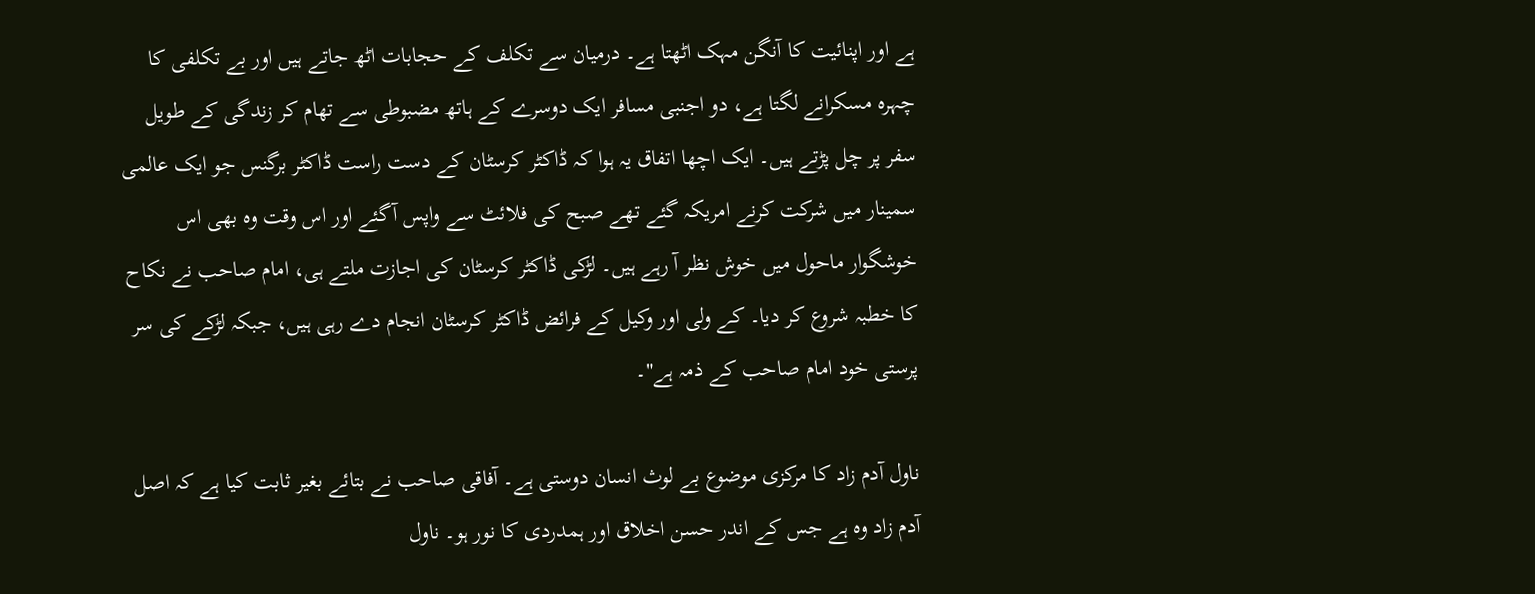ہے اور اپنائیت کا آنگن مہک اٹھتا ہے۔ درمیان سے تکلف کے حجابات اٹھ جاتے ہیں اور بے تکلفی کا چہرہ مسکرانے لگتا ہے، دو اجنبی مسافر ایک دوسرے کے ہاتھ مضبوطی سے تھام کر زندگی کے طویل سفر پر چل پڑتے ہیں۔ ایک اچھا اتفاق یہ ہوا کہ ڈاکٹر کرسٹان کے دست راست ڈاکٹر برگنس جو ایک عالمی سمینار میں شرکت کرنے امریکہ گئے تھے صبح کی فلائٹ سے واپس آگئے اور اس وقت وہ بھی اس خوشگوار ماحول میں خوش نظر آ رہے ہیں۔ لڑکی ڈاکٹر کرسٹان کی اجازت ملتے ہی، امام صاحب نے نکاح کا خطبہ شروع کر دیا۔ کے ولی اور وکیل کے فرائض ڈاکٹر کرسٹان انجام دے رہی ہیں، جبکہ لڑکے کی سر پرستی خود امام صاحب کے ذمہ ہے"۔

ناول آدم زاد کا مرکزی موضوع بے لوث انسان دوستی ہے۔ آفاقی صاحب نے بتائے بغیر ثابت کیا ہے کہ اصل آدم زاد وہ ہے جس کے اندر حسن اخلاق اور ہمدردی کا نور ہو۔ ناول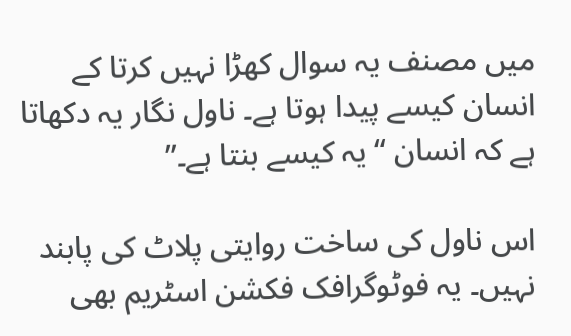میں مصنف یہ سوال کھڑا نہیں کرتا کے انسان کیسے پیدا ہوتا ہے۔ ناول نگار یہ دکھاتا ہے کہ انسان “یہ کیسے بنتا ہے۔”

اس ناول کی ساخت روایتی پلاٹ کی پابند نہیں۔ یہ فوٹوگرافک فکشن اسٹریم بھی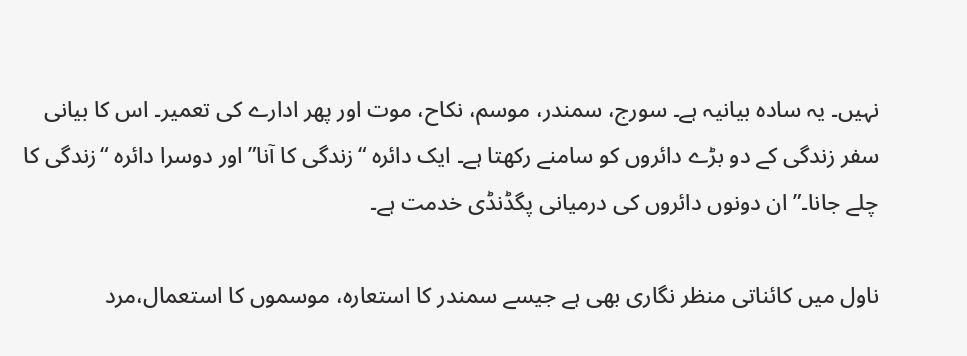نہیں۔ یہ سادہ بیانیہ ہے۔ سورج، سمندر، موسم، نکاح، موت اور پھر ادارے کی تعمیر۔ اس کا بیانی سفر زندگی کے دو بڑے دائروں کو سامنے رکھتا ہے۔ ایک دائرہ “زندگی کا آنا” اور دوسرا دائرہ “زندگی کا چلے جانا۔” ان دونوں دائروں کی درمیانی پگڈنڈی خدمت ہے۔

ناول میں کائناتی منظر نگاری بھی ہے جیسے سمندر کا استعارہ، موسموں کا استعمال،مرد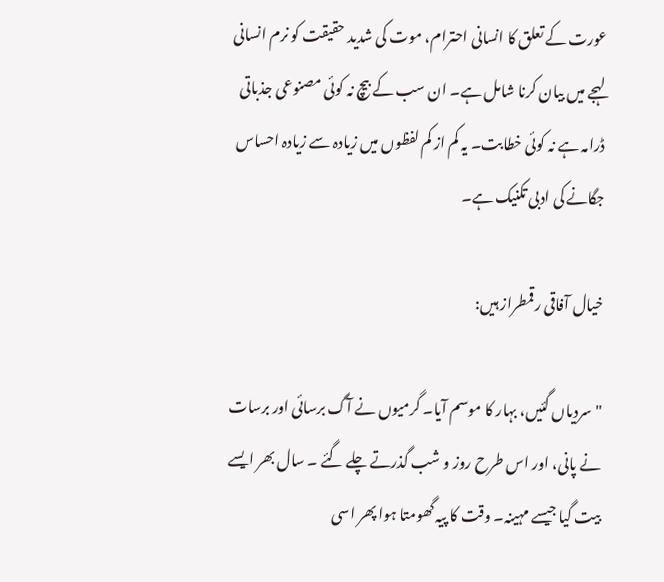عورت کے تعلق کا انسانی احترام، موت کی شدید حقیقت کو نرم انسانی لہجے میں بیان کرنا شامل ہے۔ ان سب کے بیچ نہ کوئی مصنوعی جذباتی ڈرامہ ہے نہ کوئی خطابت۔ یہ کم از کم لفظوں میں زیادہ سے زیادہ احساس جگانے کی ادبی تکنیک ہے۔

خیال آفاقی رقمطراز ہیں:

"سردیاں گئیں، بہار کا موسم آیا۔ گرمیوں نے آگ برسائی اور برسات نے پانی، اور اس طرح روز و شب گذرتے چلے گئے ۔ سال بھر ایسے بیت گیا جیسے مہینہ۔ وقت کا پیہ گھومتا ہوا پھر اسی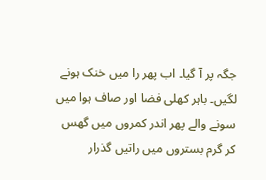جگہ پر آ گیا۔ اب پھر را میں خنک ہونے لگیں۔ باہر کھلی فضا اور صاف ہوا میں سونے والے پھر اندر کمروں میں گھس کر گرم بستروں میں راتیں گذرار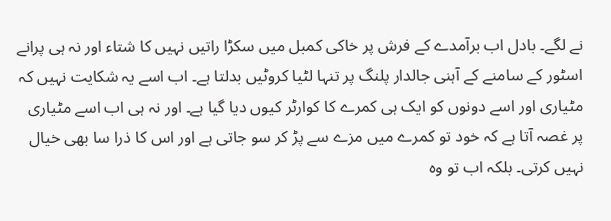نے لگے۔ بادل اب برآمدے کے فرش پر خاکی کمبل میں سکڑا راتیں نہیں کا شتاء اور نہ ہی پرانے اسٹور کے سامنے کے آہنی جالدار پلنگ پر تنہا لٹیا کروٹیں بدلتا ہے۔ اب اسے یہ شکایت نہیں کہ مٹیاری اور اسے دونوں کو ایک ہی کمرے کا کوارٹر کیوں دیا گیا ہے۔ اور نہ ہی اب اسے مٹیاری پر غصہ آتا ہے کہ خود تو کمرے میں مزے سے پڑ کر سو جاتی ہے اور اس کا ذرا سا بھی خیال نہیں کرتی۔ بلکہ اب تو وہ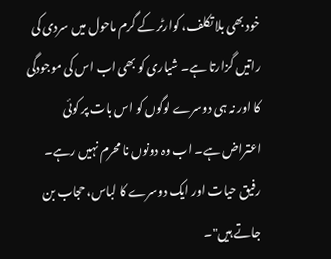خود بھی بلا تکلف، کوارٹر کے گرم ماحول میں سردی کی راتیں گزارتا ہے۔ شیاری کو بھی اب اس کی موجودگی کا اور نہ ہی دوسرے لوگوں کو اس بات پر کوئی اعتراض ہے۔ اب وہ دونوں نا محرم نہیں رہے۔ رفیق حیات اور ایک دوسرے کا لباس، حجاب بن جاتے ہیں"۔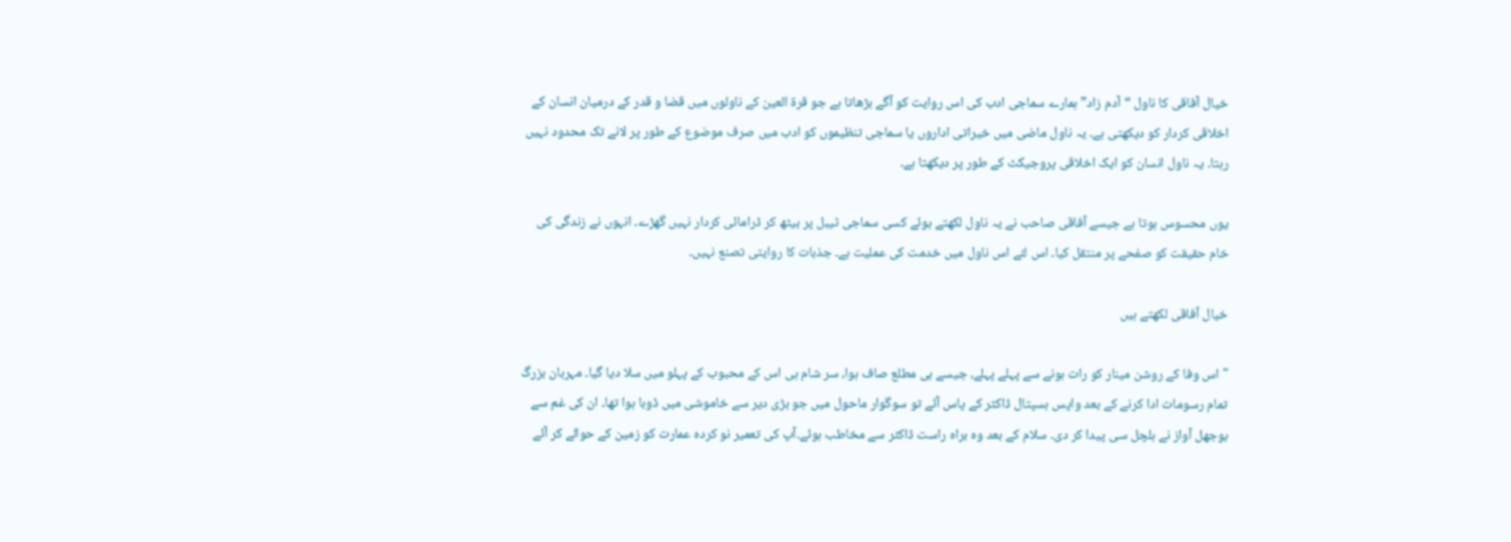خیال آفاقی کا ناول “آدم زاد” ہمارے سماجی ادب کی اس روایت کو آگے بڑھاتا ہے جو قرۃ العین کے ناولوں میں قضا و قدر کے درمیان انسان کے اخلاقی کردار کو دیکھتی ہے۔ یہ ناول ماضی میں خیراتی اداروں یا سماجی تنظیموں کو ادب میں صرف موضوع کے طور پر لانے تک محدود نہیں رہتا۔ یہ ناول انسان کو ایک اخلاقی پروجیکٹ کے طور پر دیکھتا ہے۔

یوں محسوس ہوتا ہے جیسے آفاقی صاحب نے یہ ناول لکھتے ہوئے کسی سماجی ٹیبل پر بیٹھ کر ڈرامائی کردار نہیں گھڑے۔ انہوں نے زندگی کی خام حقیقت کو صفحے پر منتقل کیا۔ اس لئے اس ناول میں خدمت کی عملیت ہے۔ جذبات کا روایتی تصنع نہیں۔

خیال آفاقی لکھتے ہیں

"اس وفا کے روشن مینار کو رات ہونے سے پہلے پہلے، جیسے ہی مطلع صاف ہوا، سر شام ہی اس کے محبوب کے پہلو میں سلا دیا گیا۔ مہربان بزرگ تمام رسومات ادا کرنے کے بعد واپس ہسپتال ڈاکٹر کے پاس آئے تو سوگوار ماحول میں جو بڑی دیر سے خاموشی میں ڈوبا ہوا تھا۔ ان کی غم سے بوجھل آواز نے ہلچل سی پیدا کر دی۔ سلام کے بعد وہ براہ راست ڈاکٹر سے مخاطب ہوئے۔آپ کی تعمیر نو کردہ عمارت کو زمین کے حوالے کر آئے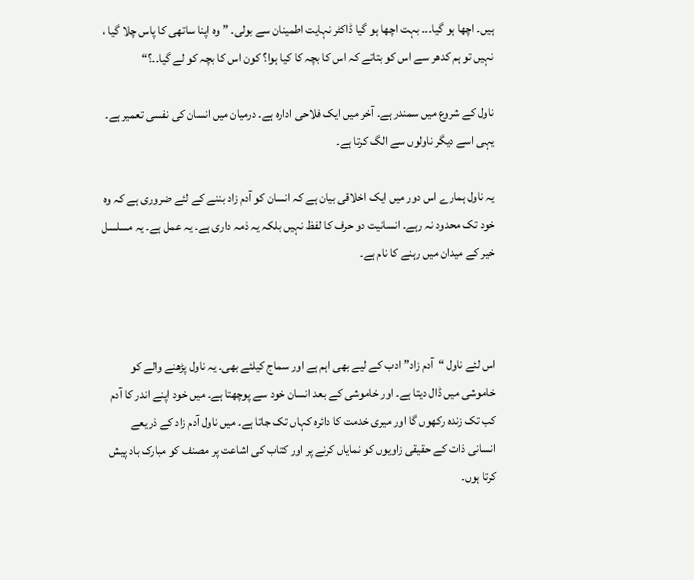ہیں۔ اچھا ہو گیا۔۔۔ بہت اچھا ہو گیا ڈاکٹر نہایت اطمینان سے بولی۔ ” وہ اپنا ساتھی کا پاس چلا گیا ، نہیں تو ہم کدھر سے اس کو بتاتے کہ اس کا بچہ کا کیا ہوا؟ کون اس کا بچہ کو لے گیا۔۔؟“

ناول کے شروع میں سمندر ہے۔ آخر میں ایک فلاحی ادارہ ہے۔ درمیان میں انسان کی نفسی تعمیر ہے۔ یہی اسے دیگر ناولوں سے الگ کرتا ہے۔

یہ ناول ہمارے اس دور میں ایک اخلاقی بیان ہے کہ انسان کو آدم زاد بننے کے لئے ضروری ہے کہ وہ خود تک محدود نہ رہے۔ انسانیت دو حرف کا لفظ نہیں بلکہ یہ ذمہ داری ہے۔ یہ عمل ہے۔ یہ مسلسل خیر کے میدان میں رہنے کا نام ہے۔



اس لئے ناول “آدم زاد” ادب کے لیے بھی اہم ہے اور سماج کیلئے بھی۔ یہ ناول پڑھنے والے کو خاموشی میں ڈال دیتا ہے۔ اور خاموشی کے بعد انسان خود سے پوچھتا ہے۔ میں خود اپنے اندر کا آدم کب تک زندہ رکھوں گا اور میری خدمت کا دائرہ کہاں تک جاتا ہے۔ میں ناول آدم زاد کے ذریعے انسانی ذات کے حقیقی زاویوں کو نمایاں کرنے پر اور کتاب کی اشاعت پر مصنف کو مبارک باد پیش کرتا ہوں۔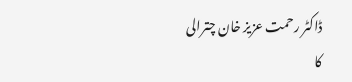ڈاکٹر رحمت عزیز خان چترالی کا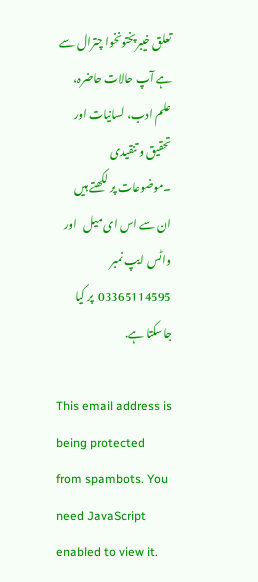تعلق خیبرپختونخوا چترال سے ہے آپ حالات حاضرہ، علم ادب، لسانیات اور تحقیق و تنقیدی ۔موضوعات پر لکھتے ہیں ان سے اس ای میل   اور واٹس ایپ نمبر 03365114595  پر کیا جاسکتا ہے.

This email address is being protected from spambots. You need JavaScript enabled to view it.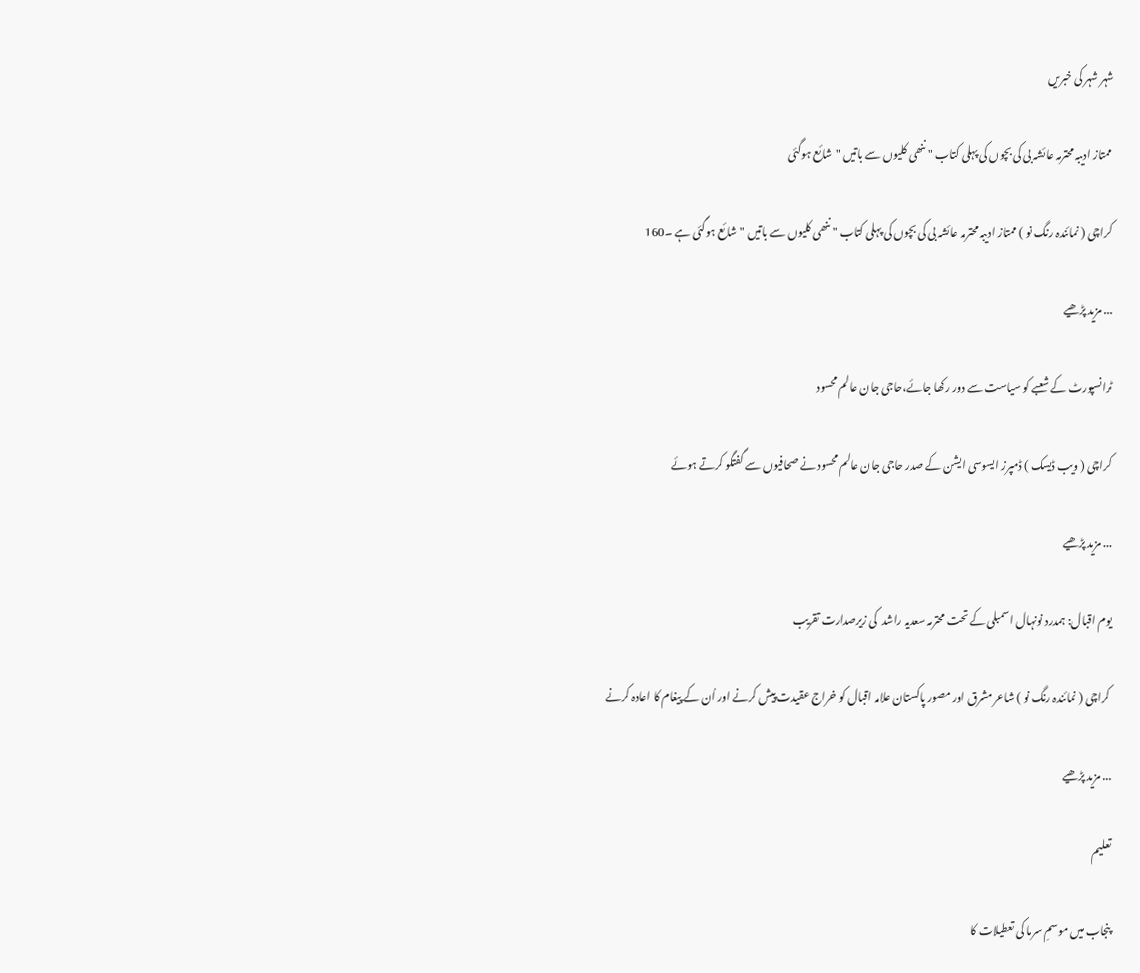شہر شہر کی خبریں

ممتاز ادیبہ محترمہ عائشہ بی کی بچوں کی پہلی کتاب " ننھی کلیوں سے باتیں "شائع ہوگئی

کراچی ( نمائندہ رنگ نو ) ممتاز ادیبہ محترمہ عائشہ بی کی بچوں کی پہلی کتاب " ننھی کلیوں سے باتیں "شائع ہوگئی ہے ۔160

... مزید پڑھیے

ٹرانسپورٹ کے شعبے کو سیاست سے دور رکھا جائے،حاجی جان عالم محسود

کراچی ( ویب ڈیسک ) ڈمپرز ایسوسی ایشن کے صدر حاجی جان عالم محسود نے صحافیوں سے گفتگو کرتے ہوئے

... مزید پڑھیے

یوم اقبال: ہمدرد نونہال اسمبلی کے تحت محترمہ سعدیہ راشد  کی زیرصدارت تقریب

 کراچی ( نمائندہ رنگ نو ) شاعر مشرق اور مصور پاکستان علامہ اقبال کو خراج عقیدت پیش کرنے اور اُن کے پیغام کا اعادہ کرنے

... مزید پڑھیے

تعلیم

پنجاب میں موسمِ سرما کی تعطیلات کا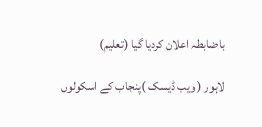باضابطہ اعلان کردیا گیا (تعلیم)

لاہور ( ویب ڈیسک )پنجاب کے اسکولوں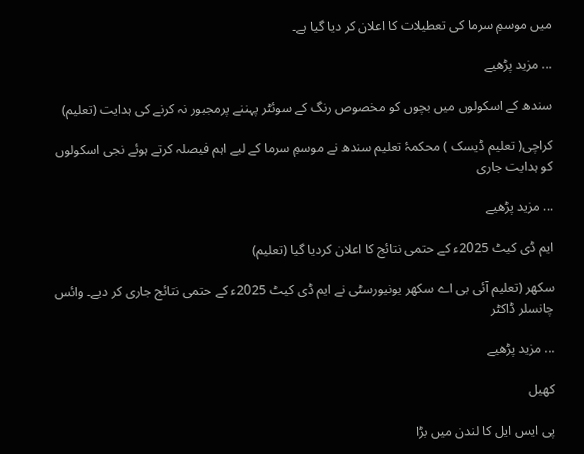میں موسمِ سرما کی تعطیلات کا اعلان کر دیا گیا ہے۔

... مزید پڑھیے

سندھ کے اسکولوں میں بچوں کو مخصوص رنگ کے سوئٹر پہننے پرمجبور نہ کرنے کی ہدایت (تعلیم)

کراچی( تعلیم ڈیسک ) محکمۂ تعلیم سندھ نے موسمِ سرما کے لیے اہم فیصلہ کرتے ہوئے نجی اسکولوں کو ہدایت جاری

... مزید پڑھیے

ایم ڈی کیٹ 2025ء کے حتمی نتائج کا اعلان کردیا گیا (تعلیم)

سکھر (تعلیم آئی بی اے سکھر یونیورسٹی نے ایم ڈی کیٹ 2025ء کے حتمی نتائج جاری کر دیے۔ وائس چانسلر ڈاکٹر

... مزید پڑھیے

کھیل

پی ایس ایل کا لندن میں بڑا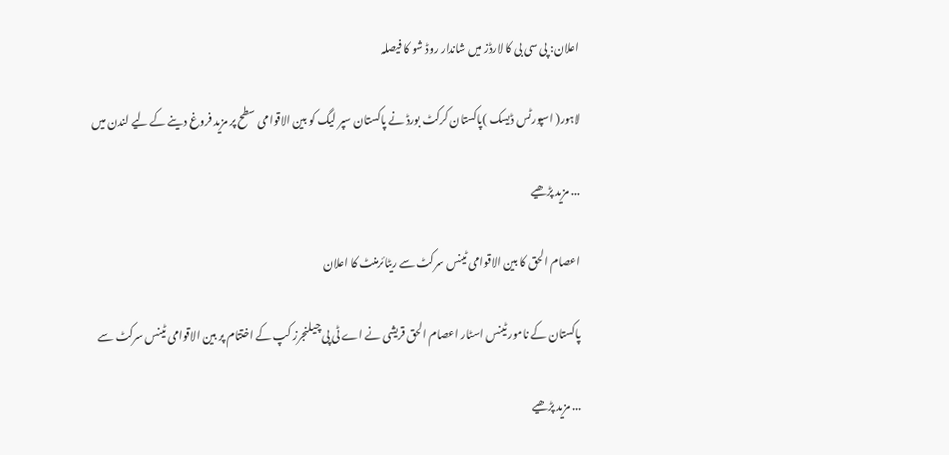اعلان: پی سی بی کا لارڈز میں شاندار روڈ شو کا فیصلہ

لاہور( اسپورٹس ڈیسک )پاکستان کرکٹ بورڈ نے پاکستان سپر لیگ کو بین الاقوامی سطح پر مزید فروغ دینے کے لیے لندن میں

... مزید پڑھیے

اعصام الحق کا بین الاقوامی ٹینس سرکٹ سے ریٹائرمنٹ کا اعلان

پاکستان کے نامور ٹینس اسٹار اعصام الحق قریشی نے اے ٹی پی چیلنجرز کپ کے اختتام پر بین الاقوامی ٹینس سرکٹ سے

... مزید پڑھیے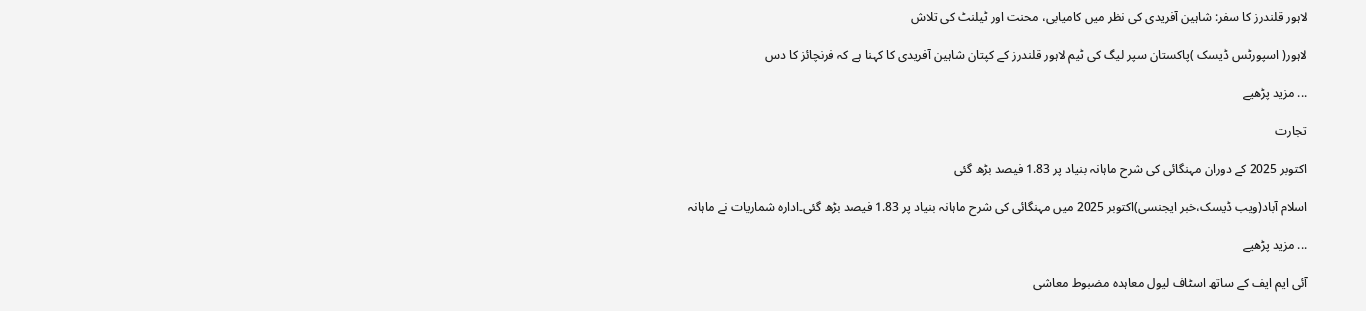لاہور قلندرز کا سفر: شاہین آفریدی کی نظر میں کامیابی، محنت اور ٹیلنٹ کی تلاش

لاہور( اسپورٹس ڈیسک )پاکستان سپر لیگ کی ٹیم لاہور قلندرز کے کپتان شاہین آفریدی کا کہنا ہے کہ فرنچائز کا دس

... مزید پڑھیے

تجارت

اکتوبر 2025 کے دوران مہنگائی کی شرح ماہانہ بنیاد پر 1.83 فیصد بڑھ گئی

اسلام آباد(ویب ڈیسک،خبر ایجنسی)اکتوبر 2025 میں مہنگائی کی شرح ماہانہ بنیاد پر 1.83 فیصد بڑھ گئی۔ادارہ شماریات نے ماہانہ

... مزید پڑھیے

آئی ایم ایف کے ساتھ اسٹاف لیول معاہدہ مضبوط معاشی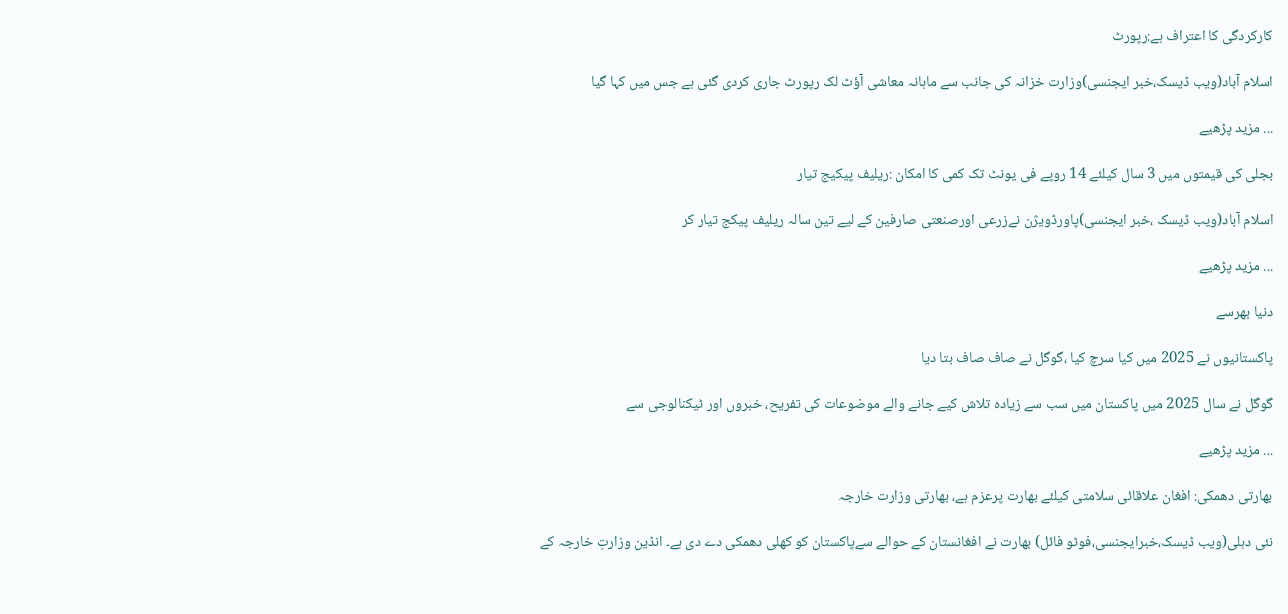کارکردگی کا اعتراف ہے:رپورٹ

اسلام آباد(ویب ڈیسک،خبر ایجنسی)وزارت خزانہ کی جانب سے ماہانہ معاشی آؤٹ لک رپورٹ جاری کردی گئی ہے جس میں کہا گیا

... مزید پڑھیے

بجلی کی قیمتوں میں 3 سال کیلئے 14 روپے فی یونٹ تک کمی کا امکان :ریلیف پیکیج تیار

اسلام آباد(ویب ڈیسک ،خبر ایجنسی)پاورڈویژن نےزرعی اورصنعتی صارفین کے لیے تین سالہ ریلیف پیکج تیار کر

... مزید پڑھیے

دنیا بھرسے

پاکستانیوں نے 2025 میں کیا سرچ کیا ،گوگل نے صاف صاف بتا دیا

گوگل نے سال 2025 میں پاکستان میں سب سے زیادہ تلاش کیے جانے والے موضوعات کی تفریح، خبروں اور ٹیکنالوجی سے

... مزید پڑھیے

بھارتی دھمکی: افغان علاقائی سلامتی کیلئے بھارت پرعزم ہے، بھارتی وزارت خارجہ

نئی دہلی(ویب ڈیسک،خبرایجنسی،فوٹو فائل) بھارت نے افغانستان کے حوالے سےپاکستان کو کھلی دھمکی دے دی ہے۔ انڈین وزارتِ خارجہ کے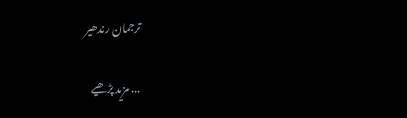ترجمان رندھیر

... مزید پڑھیے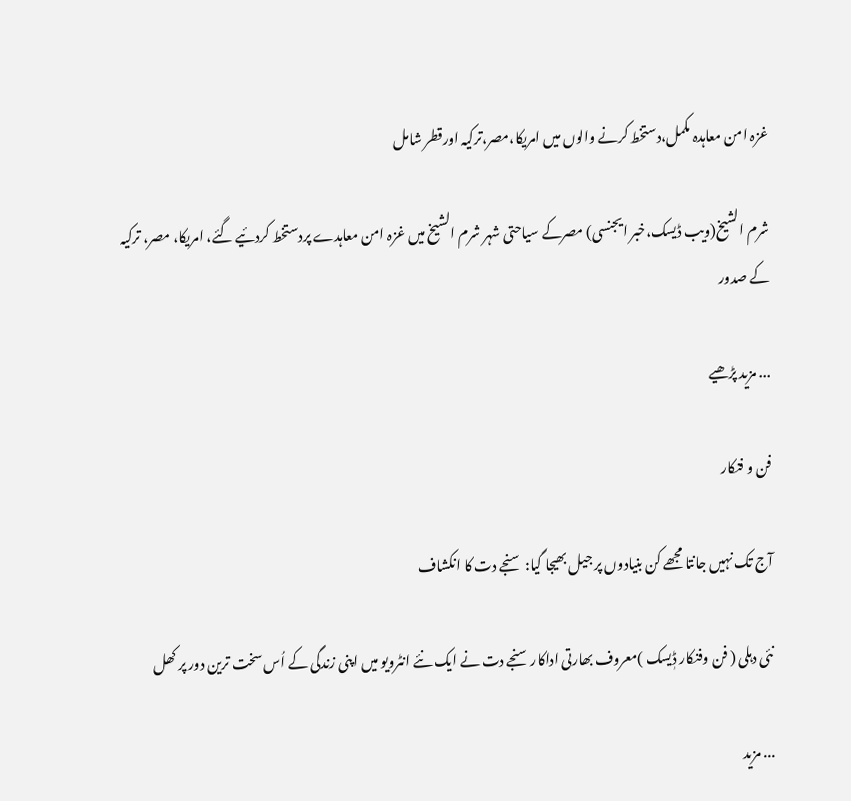غزہ امن معاہدہ مکمل،دستخط کرنے والوں میں امریکا،مصر،ترکیہ اورقطر شامل

شرم الشیخ(ویب ڈیسک،خبر ایجنسی) مصرکے سیاحتی شہر شرم الشیخ میں غزہ امن معاہدے پردستخط کردئیے گئے، امریکا، مصر، ترکیہ کے صدور

... مزید پڑھیے

فن و فنکار

آج تک نہیں جانتا مجھے کن بنیادوں پر جیل بھیجا گیا: سنجے دت کا انکشاف

نئی دہلی ( فن وفنکار ڈٖیسک )معروف بھارتی اداکار سنجے دت نے ایک نئے انٹرویو میں اپنی زندگی کے اُس سخت ترین دور پر کھل

... مزید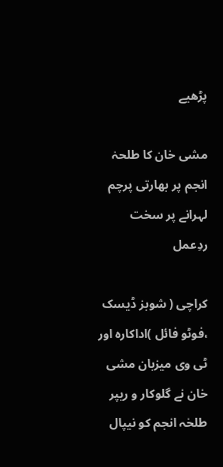پڑھیے

مشی خان کا طلحہٰ انجم پر بھارتی پرچم لہرانے پر سخت ردِعمل

کراچی ( شوبز ڈیسک ،فوٹو فائل )اداکارہ اور ٹی وی میزبان مشی خان نے گلوکار و ریپر طلحٰہ انجم کو نیپال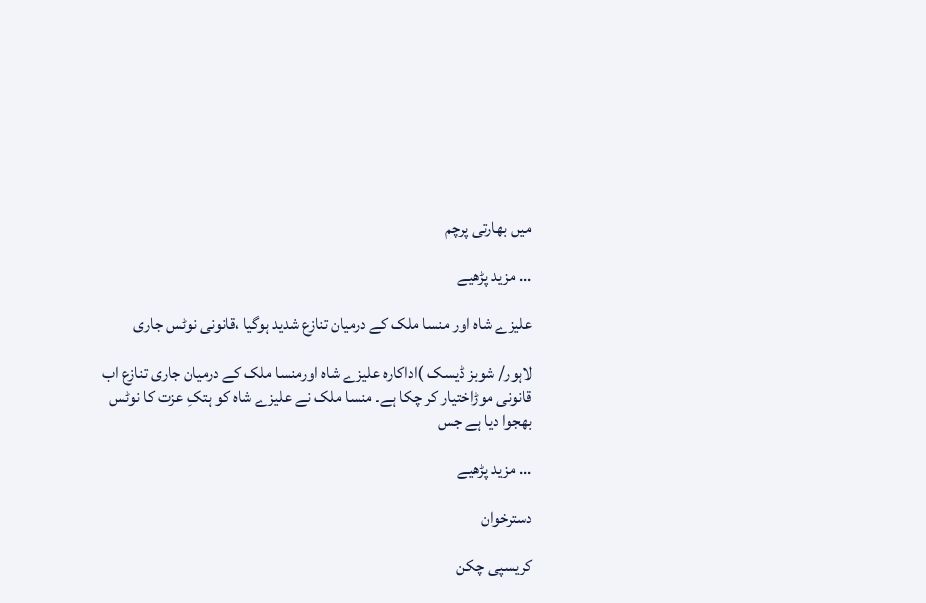میں بھارتی پرچم

... مزید پڑھیے

علیزے شاہ اور منسا ملک کے درمیان تنازع شدید ہوگیا ،قانونی نوٹس جاری

لاہور/ شوبز ڈیسک )اداکارہ علیزے شاہ اورمنسا ملک کے درمیان جاری تنازع اب قانونی موڑاختیار کر چکا ہے۔ منسا ملک نے علیزے شاہ کو ہتکِ عزت کا نوٹس بھجوا دیا ہے جس

... مزید پڑھیے

دسترخوان

کریسپی چکن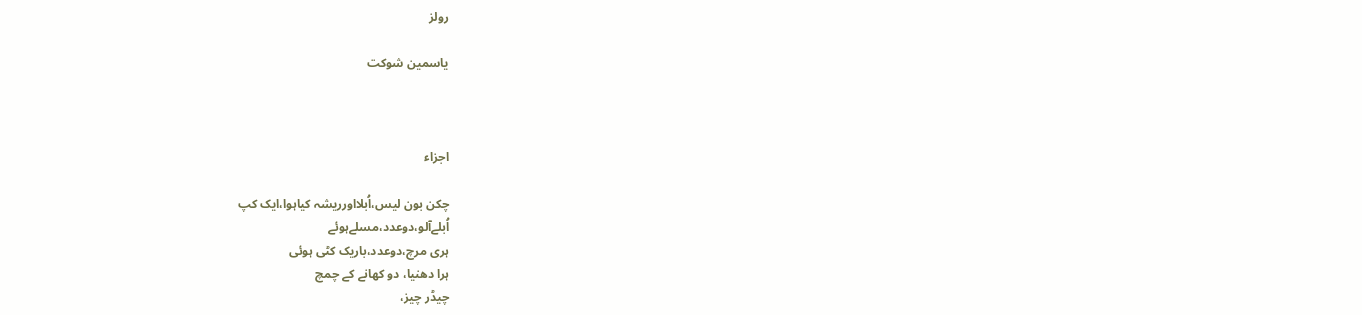رولز

یاسمین شوکت



اجزاء

چکن بون لیس،اُبلااورریشہ کیاہوا،ایک کپ
اُبلےآلو،دوعدد،مسلےہوئے
ہری مرچ،دوعدد،باریک کٹی ہوئی
ہرا دھنیا، دو کھانے کے چمچ
چیڈر چیز،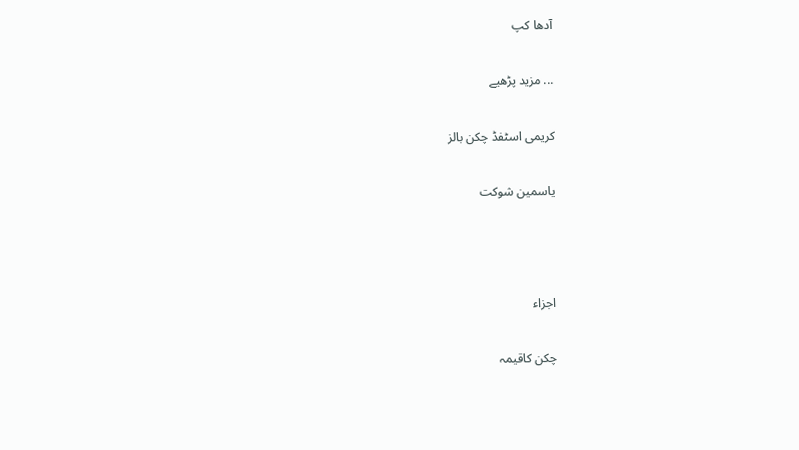آدھا کپ

... مزید پڑھیے

کریمی اسٹفڈ چکن بالز

یاسمین شوکت



اجزاء

چکن کاقیمہ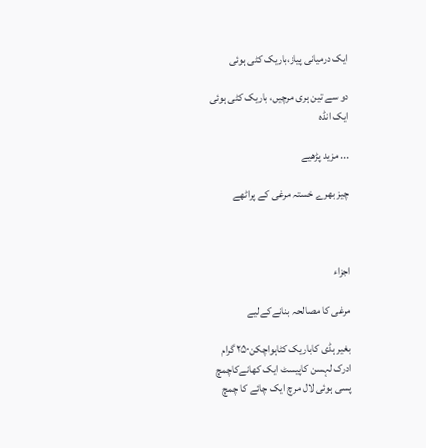ایک درمیانی پیاز،باریک کٹی ہوئی

دو سے تین ہری مرچیں، باریک کٹی ہوئی
ایک انڈہ

... مزید پڑھیے

چیز بھرے خستہ مرغی کے پراٹھے



اجزاء

مرغی کا مصالحہ بنانےکےلیے

بغیر ہڈی کاباریک کٹاہواچکن۲۵۰ گرام
ادرک لہسن کاپیسٹ ایک کھانےکاچمچ
پسی ہوئی لال مرچ ایک چائے کا چمچ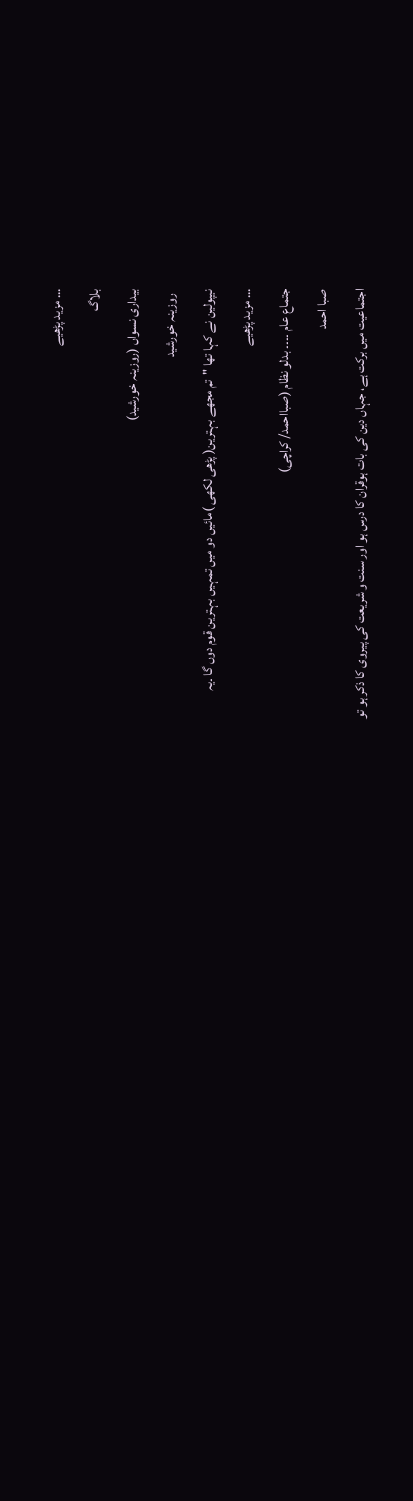... مزید پڑھیے

بلاگ

بیداری نسواں (روزینہ خورشید)

  روزینہ خورشید

نیپولین نے کہا تھا "تم مجھے بہترین( پڑھی لکھی )مائیں دو میں تمہیں بہترین قوم دوں گا ۔یہ

... مزید پڑھیے

جتماع عام ۔۔۔۔ بدلو نظام (صبااحمد/ کراچی)

صبا احمد

اجتماعیت میں برکت ہے، جہاں دین کی بات ہوقران کا درس ہو اور سنت و شریعت کی پیروی کا ذکر ہو تو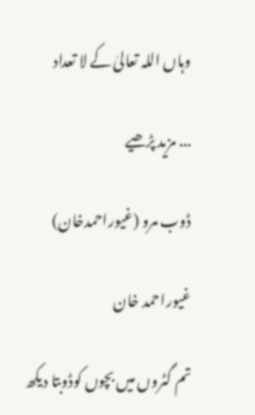وہاں اللہ تعالیٰ کے لا تعداد

... مزید پڑھیے

ڈوب مرو (غیوراحمدخان)

غیوراحمد خان

تم گٹروں میں بچوں کوڈوبتا دیکھ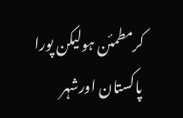کرمطمئن ہولیکن پورا پاکستان اورشہر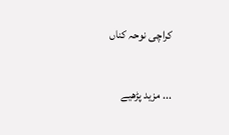کراچی نوحہ کناں

... مزید پڑھیے